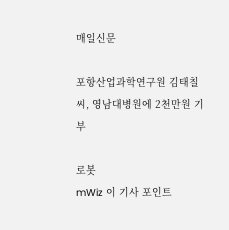매일신문

포항산업과학연구원 김태칠 씨, 영남대병원에 2천만원 기부

로봇
mWiz 이 기사 포인트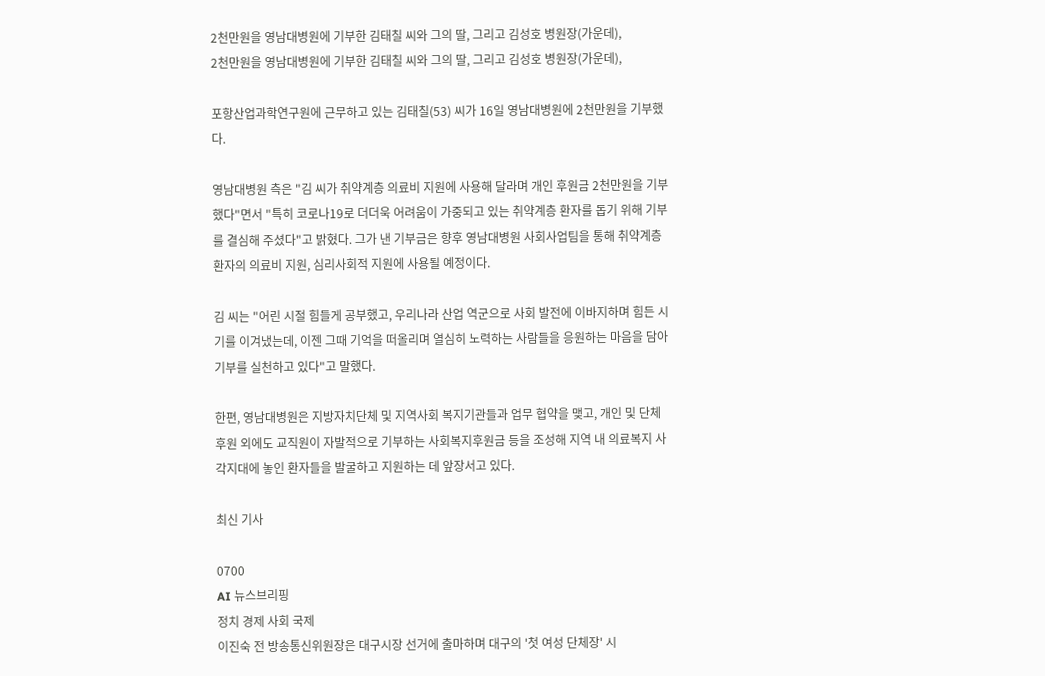2천만원을 영남대병원에 기부한 김태칠 씨와 그의 딸, 그리고 김성호 병원장(가운데),
2천만원을 영남대병원에 기부한 김태칠 씨와 그의 딸, 그리고 김성호 병원장(가운데),

포항산업과학연구원에 근무하고 있는 김태칠(53) 씨가 16일 영남대병원에 2천만원을 기부했다.

영남대병원 측은 "김 씨가 취약계층 의료비 지원에 사용해 달라며 개인 후원금 2천만원을 기부했다"면서 "특히 코로나19로 더더욱 어려움이 가중되고 있는 취약계층 환자를 돕기 위해 기부를 결심해 주셨다"고 밝혔다. 그가 낸 기부금은 향후 영남대병원 사회사업팀을 통해 취약계층 환자의 의료비 지원, 심리사회적 지원에 사용될 예정이다.

김 씨는 "어린 시절 힘들게 공부했고, 우리나라 산업 역군으로 사회 발전에 이바지하며 힘든 시기를 이겨냈는데, 이젠 그때 기억을 떠올리며 열심히 노력하는 사람들을 응원하는 마음을 담아 기부를 실천하고 있다"고 말했다.

한편, 영남대병원은 지방자치단체 및 지역사회 복지기관들과 업무 협약을 맺고, 개인 및 단체 후원 외에도 교직원이 자발적으로 기부하는 사회복지후원금 등을 조성해 지역 내 의료복지 사각지대에 놓인 환자들을 발굴하고 지원하는 데 앞장서고 있다.

최신 기사

0700
AI 뉴스브리핑
정치 경제 사회 국제
이진숙 전 방송통신위원장은 대구시장 선거에 출마하며 대구의 '첫 여성 단체장' 시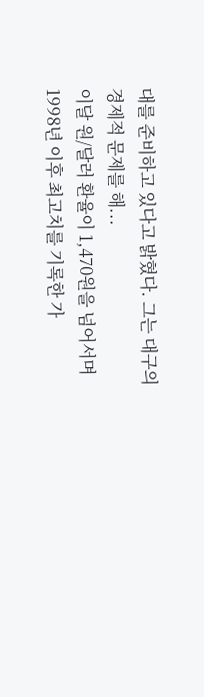대를 준비하고 있다고 밝혔다. 그는 대구의 경제적 문제를 해...
이달 원/달러 환율이 1,470원을 넘어서며 1998년 이후 최고치를 기록한 가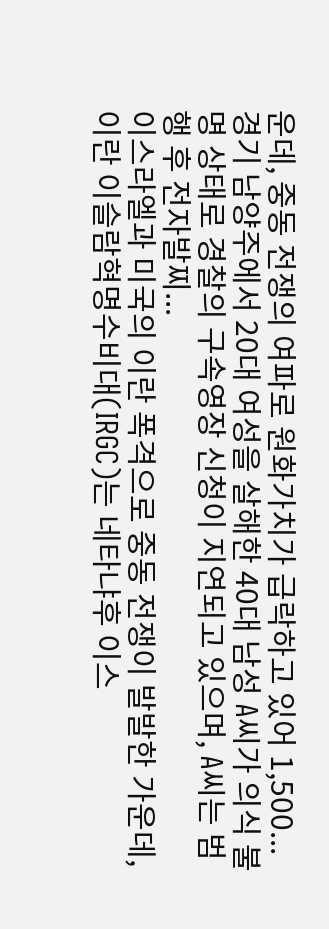운데, 중동 전쟁의 여파로 원화가치가 급락하고 있어 1,500...
경기 남양주에서 20대 여성을 살해한 40대 남성 A씨가 의식 불명 상태로 경찰의 구속영장 신청이 지연되고 있으며, A씨는 범행 후 전자발찌...
이스라엘과 미국의 이란 폭격으로 중동 전쟁이 발발한 가운데, 이란 이슬람혁명수비대(IRGC)는 네타냐후 이스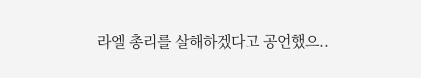라엘 총리를 살해하겠다고 공언했으..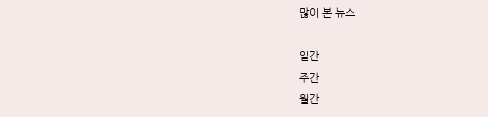많이 본 뉴스

일간
주간
월간